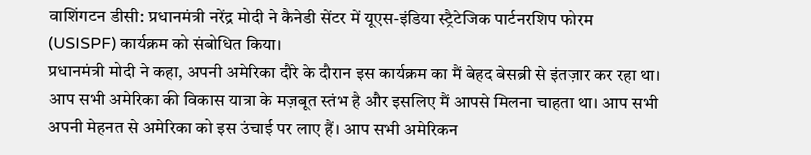वाशिंगटन डीसी: प्रधानमंत्री नरेंद्र मोदी ने कैनेडी सेंटर में यूएस-इंडिया स्ट्रैटेजिक पार्टनरशिप फोरम (USISPF) कार्यक्रम को संबोधित किया।
प्रधानमंत्री मोदी ने कहा, अपनी अमेरिका दौरे के दौरान इस कार्यक्रम का मैं बेहद बेसब्री से इंतज़ार कर रहा था। आप सभी अमेरिका की विकास यात्रा के मज़बूत स्तंभ है और इसलिए मैं आपसे मिलना चाहता था। आप सभी अपनी मेहनत से अमेरिका को इस उंचाई पर लाए हैं। आप सभी अमेरिकन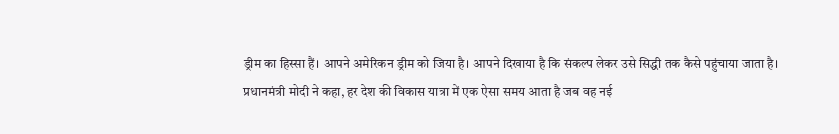ड्रीम का हिस्सा हैं। आपने अमेरिकन ड्रीम को जिया है। आपने दिखाया है कि संकल्प लेकर उसे सिद्धी तक कैसे पहुंचाया जाता है।
प्रधानमंत्री मोदी ने कहा, हर देश की विकास यात्रा में एक ऐसा समय आता है जब वह नई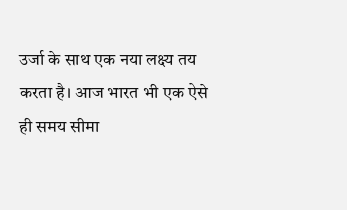उर्जा के साथ एक नया लक्ष्य तय करता है। आज भारत भी एक ऐसे ही समय सीमा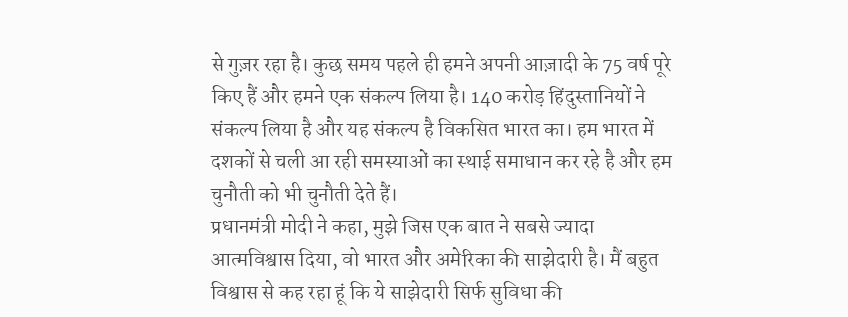से गुज़र रहा है। कुछ समय पहले ही हमने अपनी आज़ादी के 75 वर्ष पूरे किए हैं और हमने एक संकल्प लिया है। 140 करोड़ हिंदुस्तानियों ने संकल्प लिया है और यह संकल्प है विकसित भारत का। हम भारत में दशकों से चली आ रही समस्याओं का स्थाई समाधान कर रहे है और हम चुनौती को भी चुनौती देते हैं।
प्रधानमंत्री मोदी ने कहा, मुझे जिस एक बात ने सबसे ज्यादा आत्मविश्वास दिया, वो भारत और अमेरिका की साझेदारी है। मैं बहुत विश्वास से कह रहा हूं कि ये साझेदारी सिर्फ सुविधा की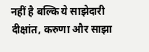नहीं है बल्कि ये साझेदारी दीक्षांत, करुणा और साझा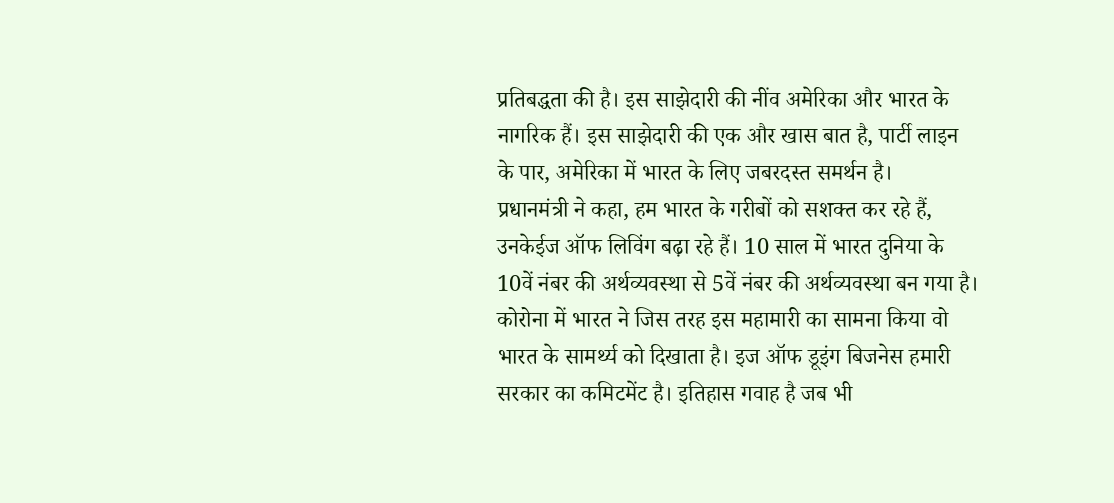प्रतिबद्धता की है। इस साझेदारी की नींव अमेरिका और भारत के नागरिक हैं। इस साझेदारी की एक और खास बात है, पार्टी लाइन के पार, अमेरिका में भारत के लिए जबरदस्त समर्थन है।
प्रधानमंत्री ने कहा, हम भारत के गरीबों को सशक्त कर रहे हैं, उनकेईज ऑफ लिविंग बढ़ा रहे हैं। 10 साल में भारत दुनिया के 10वें नंबर की अर्थव्यवस्था से 5वें नंबर की अर्थव्यवस्था बन गया है। कोरोना में भारत ने जिस तरह इस महामारी का सामना किया वो भारत के सामर्थ्य को दिखाता है। इज ऑफ डूइंग बिजनेस हमारी सरकार का कमिटमेंट है। इतिहास गवाह है जब भी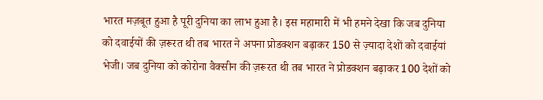भारत मज़बूत हुआ है पूरी दुनिया का लाभ हुआ है। इस महामारी में भी हमने देखा कि जब दुनिया को दवाईयों की ज़रूरत थी तब भारत ने अपना प्रोडक्शन बढ़ाकर 150 से ज़्यादा देशों को दवाईयां भेजी। जब दुनिया को कोरोना वैक्सीन की ज़रूरत थी तब भारत ने प्रोडक्शन बढ़ाकर 100 देशों को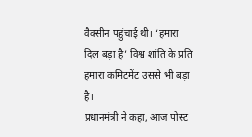वैक्सीन पहुंचाई थी। ‘हमारा दिल बड़ा है’ विश्व शांति के प्रति हमारा कमिटमेंट उससे भी बड़ा है।
प्रधानमंत्री ने कहा, आज पोस्ट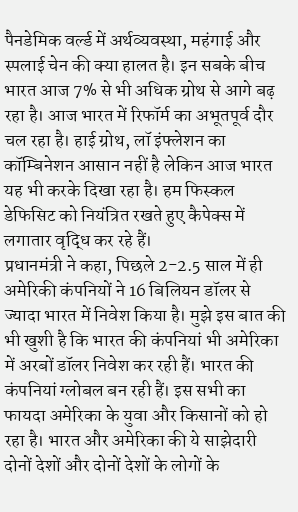पैनडेमिक वर्ल्ड में अर्थव्यवस्था, महंगाई और स्पलाई चेन की क्या हालत है। इन सबके बीच भारत आज 7% से भी अधिक ग्रोथ से आगे बढ़ रहा है। आज भारत में रिफॉर्म का अभूतपूर्व दौर चल रहा है। हाई ग्रोथ, लॉ इंफ्लेशन का कॉम्बिनेशन आसान नहीं है लेकिन आज भारत यह भी करके दिखा रहा है। हम फिस्कल डेफिसिट को नियंत्रित रखते हुए कैपेक्स में लगातार वृद्धि कर रहे हैं।
प्रधानमंत्री ने कहा, पिछले 2-2.5 साल में ही अमेरिकी कंपनियों ने 16 बिलियन डॉलर से ज्यादा भारत में निवेश किया है। मुझे इस बात की भी खुशी है कि भारत की कंपनियां भी अमेरिका में अरबों डॉलर निवेश कर रही हैं। भारत की कंपनियां ग्लोबल बन रही हैं। इस सभी का फायदा अमेरिका के युवा और किसानों को हो रहा है। भारत और अमेरिका की ये साझेदारी दोनों देशों और दोनों देशों के लोगों के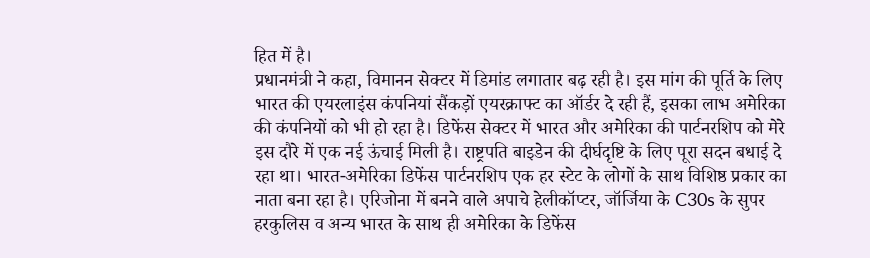हित में है।
प्रधानमंत्री ने कहा, विमानन सेक्टर में डिमांड लगातार बढ़ रही है। इस मांग की पूर्ति के लिए भारत की एयरलाइंस कंपनियां सैंकड़ों एयरक्राफ्ट का ऑर्डर दे रही हैं, इसका लाभ अमेरिका की कंपनियों को भी हो रहा है। डिफेंस सेक्टर में भारत और अमेरिका की पार्टनरशिप को मेरे इस दौरे में एक नई ऊंचाई मिली है। राष्ट्रपति बाइडेन की दीर्घदृष्टि के लिए पूरा सदन बधाई दे रहा था। भारत-अमेरिका डिफेंस पार्टनरशिप एक हर स्टेट के लोगों के साथ विशिष्ठ प्रकार का नाता बना रहा है। एरिजोना में बनने वाले अपाचे हेलीकॉप्टर, जॉर्जिया के C30s के सुपर हरकुलिस व अन्य भारत के साथ ही अमेरिका के डिफेंस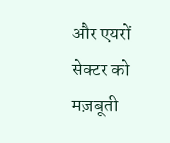और एयरों सेक्टर को मज़बूती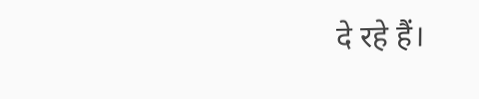दे रहे हैं।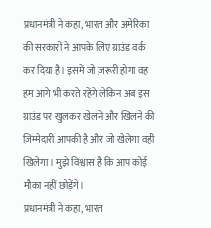प्रधानमंत्री ने कहा, भारत और अमेरिका की सरकारों ने आपके लिए ग्राउंड वर्क कर दिया है। इसमें जो ज़रूरी होगा वह हम आगे भी करते रहेंगे लेकिन अब इस ग्राउंड पर खुलकर खेलने और खिलने की ज़िम्मेदारी आपकी है और जो खेलेगा वही खिलेगा। मुझे विश्वास है कि आप कोई मौका नहीं छोड़ेंगे।
प्रधानमंत्री ने कहा, भारत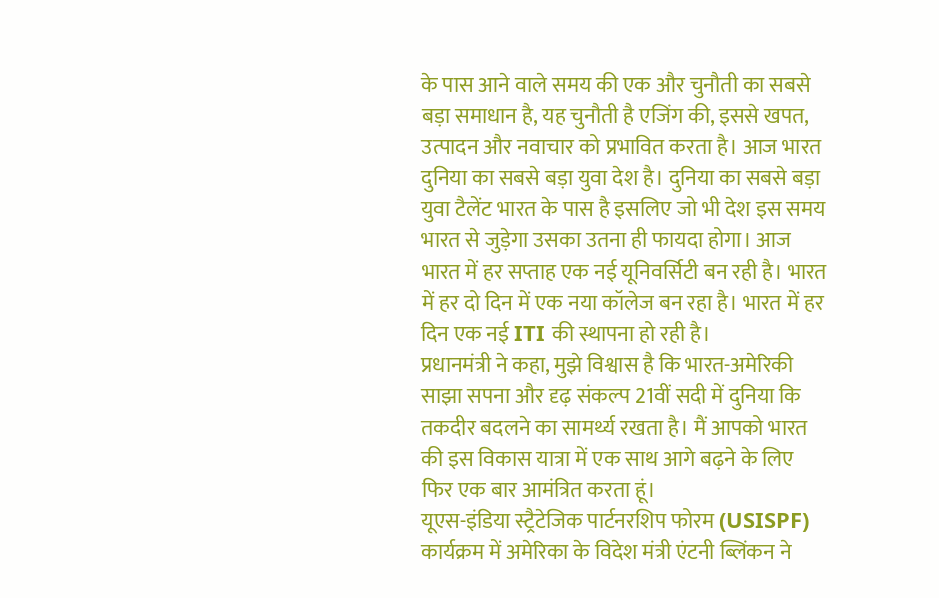के पास आने वाले समय की एक और चुनौती का सबसे बड़ा समाधान है, यह चुनौती है एजिंग की, इससे खपत, उत्पादन और नवाचार को प्रभावित करता है। आज भारत दुनिया का सबसे बड़ा युवा देश है। दुनिया का सबसे बड़ा युवा टैलेंट भारत के पास है इसलिए जो भी देश इस समय भारत से जुड़ेगा उसका उतना ही फायदा होगा। आज भारत में हर सप्ताह एक नई यूनिवर्सिटी बन रही है। भारत में हर दो दिन में एक नया कॉलेज बन रहा है। भारत में हर दिन एक नई ITI की स्थापना हो रही है।
प्रधानमंत्री ने कहा, मुझे विश्वास है कि भारत-अमेरिकी साझा सपना और दृढ़ संकल्प 21वीं सदी में दुनिया कि तकदीर बदलने का सामर्थ्य रखता है। मैं आपको भारत की इस विकास यात्रा में एक साथ आगे बढ़ने के लिए फिर एक बार आमंत्रित करता हूं।
यूएस-इंडिया स्ट्रैटेजिक पार्टनरशिप फोरम (USISPF) कार्यक्रम में अमेरिका के विदेश मंत्री एंटनी ब्लिंकन ने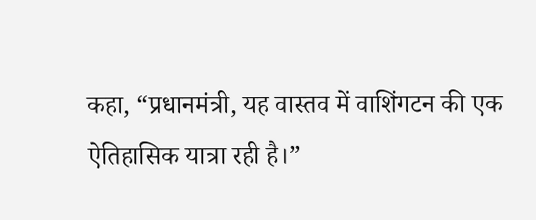कहा, “प्रधानमंत्री, यह वास्तव में वाशिंगटन की एक ऐतिहासिक यात्रा रही है।”